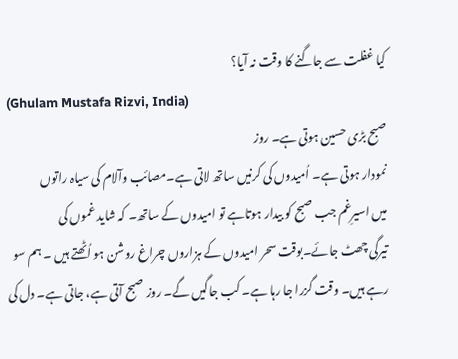کیا غفلت سے جاگنے کا وقت نہ آیا؟
(Ghulam Mustafa Rizvi, India)
صبح بڑی حسین ہوتی ہے۔ روز
نمودار ہوتی ہے۔ اُمیدوں کی کرنیں ساتھ لاتی ہے۔مصائب وآلام کی سیاہ راتوں
میں اسیرِغم جب صبح کو بیدار ہوتاہے تو امیدوں کے ساتھ۔ کہ شاید غموں کی
تیرگی چھٹ جائے۔بوقت سحر امیدوں کے ہزاروں چراغ روشن ہو اُٹھتے ہیں ۔ ہم سو
رہے ہیں۔ وقت گزرا جا رہا ہے۔ کب جاگیں گے۔ روز صبح آتی ہے، جاتی ہے۔ دل کی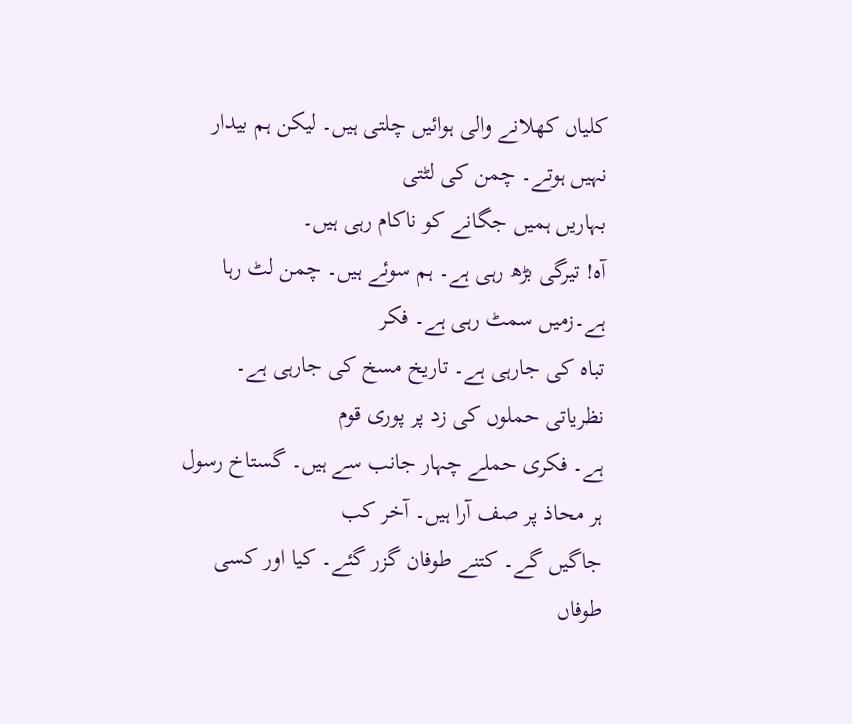کلیاں کھلانے والی ہوائیں چلتی ہیں۔ لیکن ہم بیدار نہیں ہوتے۔ چمن کی لٹتی
بہاریں ہمیں جگانے کو ناکام رہی ہیں۔
آہ! تیرگی بڑھ رہی ہے۔ ہم سوئے ہیں۔ چمن لٹ رہا ہے۔زمیں سمٹ رہی ہے۔ فکر
تباہ کی جارہی ہے۔ تاریخ مسخ کی جارہی ہے۔ نظریاتی حملوں کی زد پر پوری قوم
ہے۔ فکری حملے چہار جانب سے ہیں۔ گستاخ رسول ہر محاذ پر صف آرا ہیں۔ آخر کب
جاگیں گے۔ کتنے طوفان گزر گئے۔ کیا اور کسی طوفاں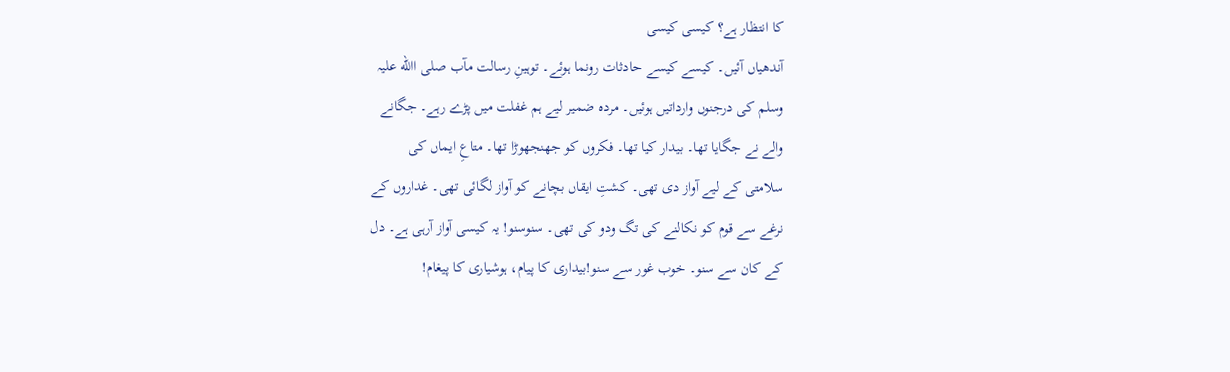کا انتظار ہے؟ کیسی کیسی
آندھیاں آئیں۔ کیسے کیسے حادثات رونما ہوئے۔ توہینِ رسالت مآب صلی االله علیہ
وسلم کی درجنوں وارداتیں ہوئیں۔ مردہ ضمیر لیے ہم غفلت میں پڑے رہے۔ جگانے
والے نے جگایا تھا۔ بیدار کیا تھا۔ فکروں کو جھنجھوڑا تھا۔ متاعِ ایماں کی
سلامتی کے لیے آواز دی تھی۔ کشتِ ایقاں بچانے کو آواز لگائی تھی۔ غداروں کے
نرغے سے قوم کو نکالنے کی تگ ودو کی تھی۔ سنوسنو! یہ کیسی آواز آرہی ہے۔ دل
کے کان سے سنو۔ خوب غور سے سنو!بیداری کا پیام، ہوشیاری کا پیغام!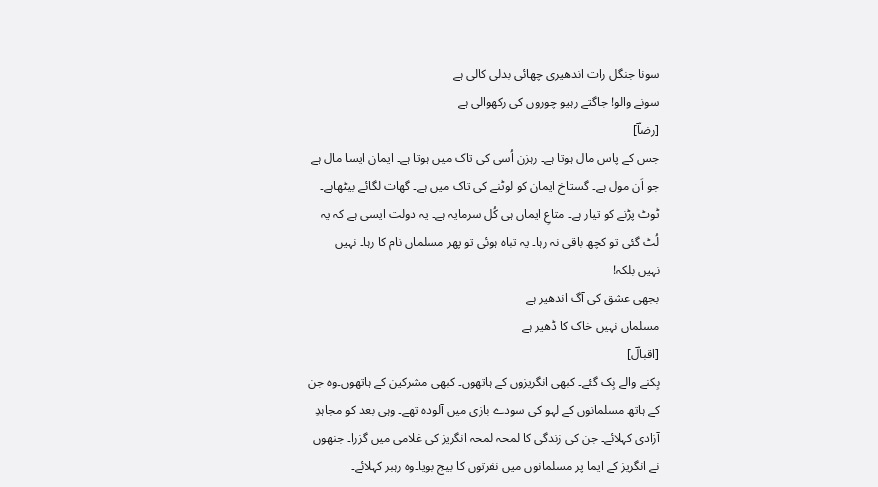سونا جنگل رات اندھیری چھائی بدلی کالی ہے
سونے والو! جاگتے رہیو چوروں کی رکھوالی ہے
[رضاؔ]
جس کے پاس مال ہوتا ہے۔ رہزن اُسی کی تاک میں ہوتا ہے۔ ایمان ایسا مال ہے
جو اَن مول ہے۔ گستاخ ایمان کو لوٹنے کی تاک میں ہے۔ گھات لگائے بیٹھاہے۔
ٹوٹ پڑنے کو تیار ہے۔ متاعِ ایماں ہی کُل سرمایہ ہے۔ یہ دولت ایسی ہے کہ یہ
لُٹ گئی تو کچھ باقی نہ رہا۔ یہ تباہ ہوئی تو پھر مسلماں نام کا رہا۔ نہیں
نہیں بلکہ!
بجھی عشق کی آگ اندھیر ہے
مسلماں نہیں خاک کا ڈھیر ہے
[اقبالؔ]
بِکنے والے بِک گئے۔ کبھی انگریزوں کے ہاتھوں۔ کبھی مشرکین کے ہاتھوں۔وہ جن
کے ہاتھ مسلمانوں کے لہو کی سودے بازی میں آلودہ تھے۔ وہی بعد کو مجاہدِ
آزادی کہلائے۔ جن کی زندگی کا لمحہ لمحہ انگریز کی غلامی میں گزرا۔ جنھوں
نے انگریز کے ایما پر مسلمانوں میں نفرتوں کا بیج بویا۔وہ رہبر کہلائے۔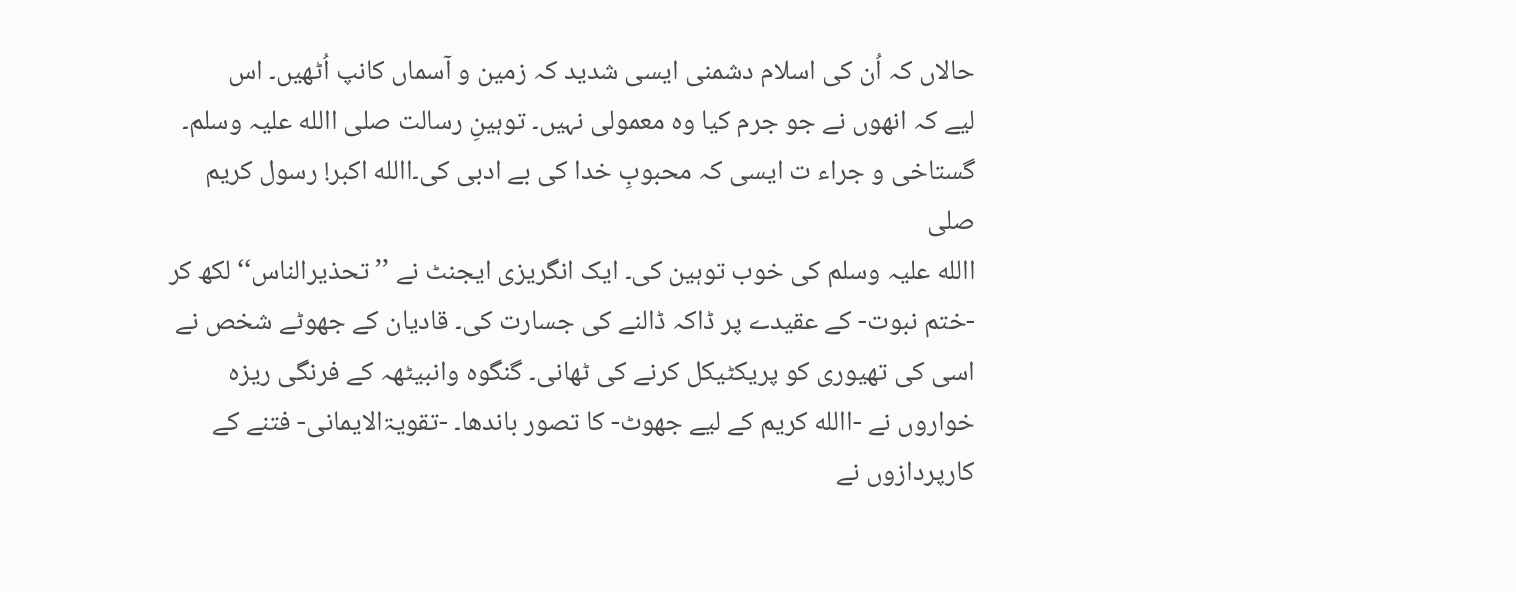حالاں کہ اُن کی اسلام دشمنی ایسی شدید کہ زمین و آسماں کانپ اُٹھیں۔ اس
لیے کہ انھوں نے جو جرم کیا وہ معمولی نہیں۔ توہینِ رسالت صلی االله علیہ وسلم۔
گستاخی و جراء ت ایسی کہ محبوبِ خدا کی بے ادبی کی۔االله اکبر! رسول کریم صلی
االله علیہ وسلم کی خوب توہین کی۔ ایک انگریزی ایجنٹ نے ’’تحذیرالناس‘‘ لکھ کر
-ختم نبوت- کے عقیدے پر ڈاکہ ڈالنے کی جسارت کی۔ قادیان کے جھوٹے شخص نے
اسی کی تھیوری کو پریکٹیکل کرنے کی ٹھانی۔ گنگوہ وانبیٹھہ کے فرنگی ریزہ
خواروں نے -االله کریم کے لیے جھوٹ- کا تصور باندھا۔ -تقویۃالایمانی- فتنے کے
کارپردازوں نے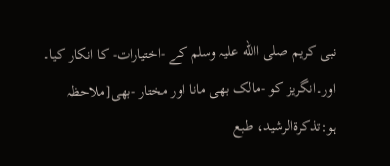نبی کریم صلی االله علیہ وسلم کے -اختیارات- کا انکار کیا۔
اور۔انگریز کو -مالک بھی مانا اور مختار -بھی[ملاحظہ ہو:تذکرۃالرشید، طبع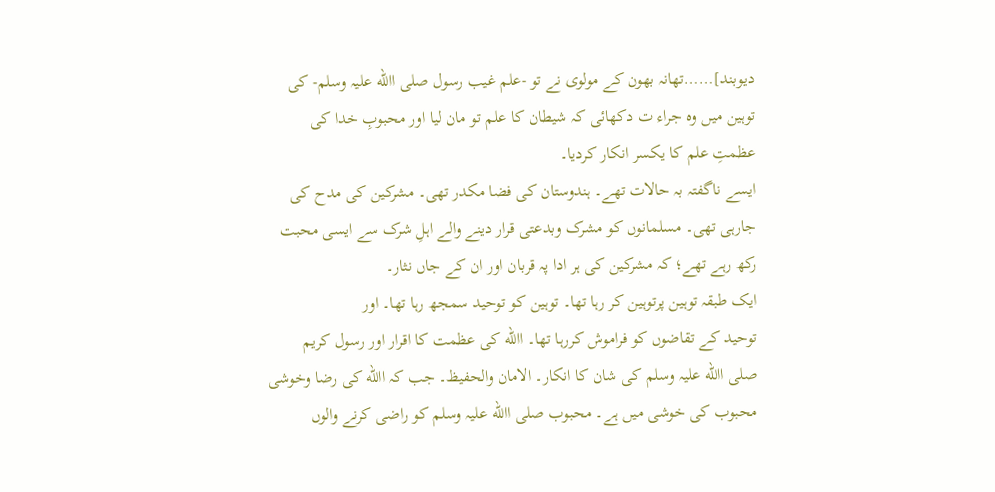دیوبند]……تھانہ بھون کے مولوی نے تو -علم غیب رسول صلی االله علیہ وسلم- کی
توہین میں وہ جراء ت دکھائی کہ شیطان کا علم تو مان لیا اور محبوبِ خدا کی
عظمتِ علم کا یکسر انکار کردیا۔
ایسے ناگفتہ بہ حالات تھے۔ ہندوستان کی فضا مکدر تھی۔ مشرکین کی مدح کی
جارہی تھی۔ مسلمانوں کو مشرک وبدعتی قرار دینے والے اہلِ شرک سے ایسی محبت
رکھ رہے تھے؛ کہ مشرکین کی ہر ادا پہ قربان اور ان کے جاں نثار۔
ایک طبقہ توہین پرتوہین کر رہا تھا۔ توہین کو توحید سمجھ رہا تھا۔ اور
توحید کے تقاضوں کو فراموش کررہا تھا۔ االله کی عظمت کا اقرار اور رسول کریم
صلی االله علیہ وسلم کی شان کا انکار۔ الامان والحفیظ۔ جب کہ االله کی رضا وخوشی
محبوب کی خوشی میں ہے۔ محبوب صلی االله علیہ وسلم کو راضی کرنے والوں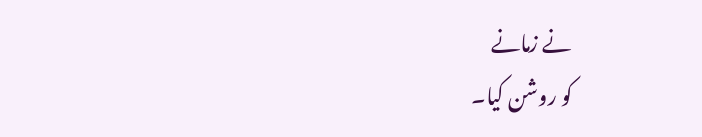نے زمانے
کو روشن کیا۔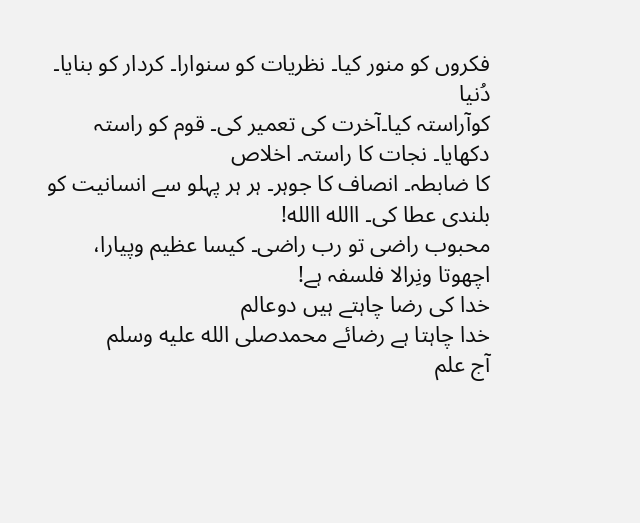فکروں کو منور کیا۔ نظریات کو سنوارا۔ کردار کو بنایا۔ دُنیا
کوآراستہ کیا۔آخرت کی تعمیر کی۔ قوم کو راستہ دکھایا۔ نجات کا راستہ۔ اخلاص
کا ضابطہ۔ انصاف کا جوہر۔ ہر ہر پہلو سے انسانیت کو بلندی عطا کی۔ االله االله!
محبوب راضی تو رب راضی۔ کیسا عظیم وپیارا، اچھوتا ونِرالا فلسفہ ہے!
خدا کی رضا چاہتے ہیں دوعالم
خدا چاہتا ہے رضائے محمدصلى الله عليه وسلم
آج علم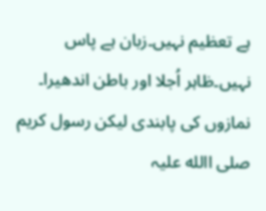ہے تعظیم نہیں۔زبان ہے پاس نہیں۔ظاہر اُجلا اور باطن اندھیرا۔
نمازوں کی پابندی لیکن رسول کریم صلی االله علیہ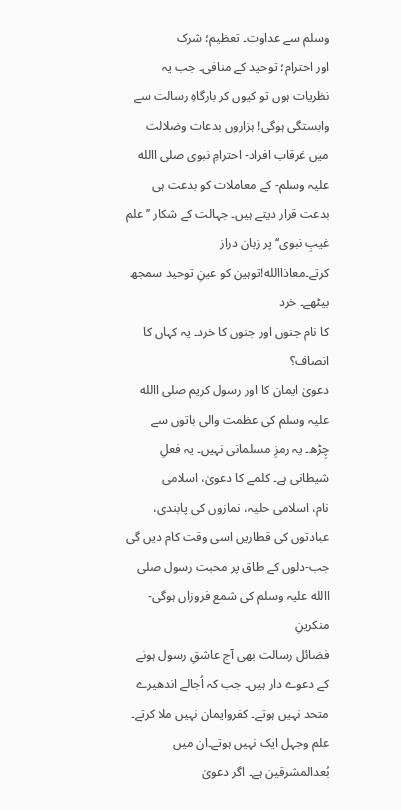وسلم سے عداوت۔ تعظیم؛ شرک
اور احترام؛ توحید کے منافی۔ جب یہ نظریات ہوں تو کیوں کر بارگاہِ رسالت سے
وابستگی ہوگی! ہزاروں بدعات وضلالت میں غرقاب افراد- احترامِ نبوی صلی االله
علیہ وسلم- کے معاملات کو بدعت ہی بدعت قرار دیتے ہیں۔ جہالت کے شکار ’’علم
غیبِ نبوی‘‘ پر زبان دراز کرتے۔معاذاالله!توہین کو عینِ توحید سمجھ بیٹھے۔ خرد
کا نام جنوں اور جنوں کا خرد۔ یہ کہاں کا انصاف؟
دعویٰ ایمان کا اور رسول کریم صلی االله علیہ وسلم کی عظمت والی باتوں سے
چِڑھ۔ یہ رمزِ مسلمانی نہیں۔ یہ فعلِ شیطانی ہے۔ کلمے کا دعویٰ، اسلامی
نام، اسلامی حلیہ، نمازوں کی پابندی، عبادتوں کی قطاریں اسی وقت کام دیں گی
جب-دلوں کے طاق پر محبت رسول صلی االله علیہ وسلم کی شمع فروزاں ہوگی-منکرینِ
فضائل رسالت بھی آج عاشقِ رسول ہونے کے دعوے دار ہیں۔ جب کہ اُجالے اندھیرے
متحد نہیں ہوتے۔ کفروایمان نہیں ملا کرتے۔ علم وجہل ایک نہیں ہوتے۔ان میں
بُعدالمشرقین ہے۔ اگر دعویٰ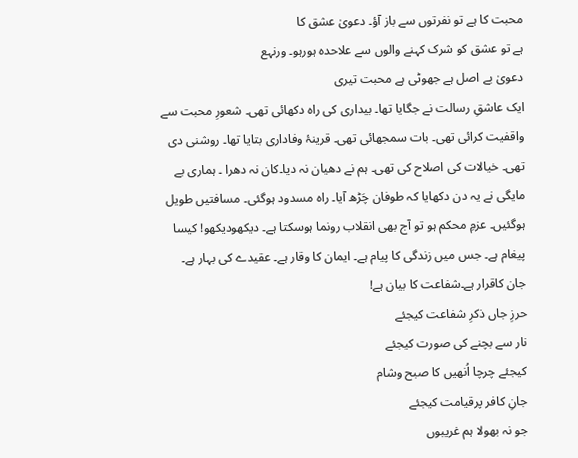محبت کا ہے تو نفرتوں سے باز آؤ۔ دعویٰ عشق کا
ہے تو عشق کو شرک کہنے والوں سے علاحدہ ہورہو۔ ورنہع
دعویٰ بے اصل ہے جھوٹی ہے محبت تیری
ایک عاشقِ رسالت نے جگایا تھا۔ بیداری کی راہ دکھائی تھی۔ شعورِ محبت سے
واقفیت کرائی تھی۔ بات سمجھائی تھی۔ قرینۂ وفاداری بتایا تھا۔ روشنی دی
تھی۔ خیالات کی اصلاح کی تھی۔ ہم نے دھیان نہ دیا۔کان نہ دھرا ۔ ہماری بے
مایگی نے یہ دن دکھایا کہ طوفان چَڑھ آیا۔ راہ مسدود ہوگئی۔ مسافتیں طویل
ہوگئیں۔ عزمِ محکم ہو تو آج بھی انقلاب رونما ہوسکتا ہے۔ دیکھودیکھو! کیسا
پیغام ہے۔ جس میں زندگی کا پیام ہے۔ ایمان کا وقار ہے۔ عقیدے کی بہار ہے۔
جان کاقرار ہے۔شفاعت کا بیان ہے!
حرزِ جاں ذکرِ شفاعت کیجئے
نار سے بچنے کی صورت کیجئے
کیجئے چرچا اُنھیں کا صبح وشام
جانِ کافر پرقیامت کیجئے
جو نہ بھولا ہم غریبوں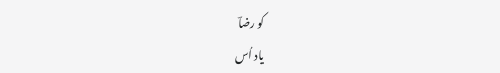کو رضاؔ
یاد اُس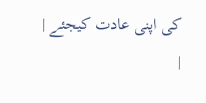کی اپنی عادت کیجئے |
|